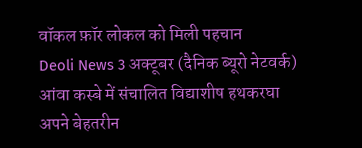वॉकल फ़ॉर लोकल को मिली पहचान
Deoli News 3 अक्टूबर (दैनिक ब्यूरो नेटवर्क) आंवा कस्बे में संचालित विद्याशीष हथकरघा अपने बेहतरीन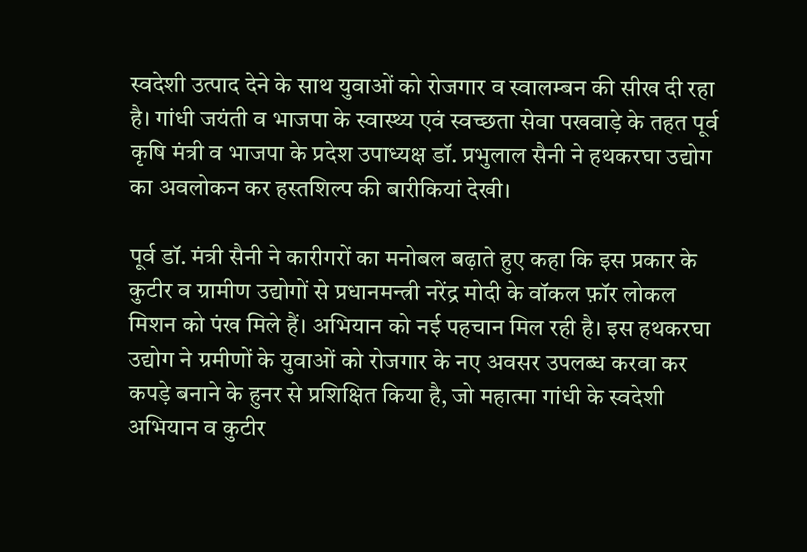स्वदेशी उत्पाद देने के साथ युवाओं को रोजगार व स्वालम्बन की सीख दी रहा है। गांधी जयंती व भाजपा के स्वास्थ्य एवं स्वच्छता सेवा पखवाड़े के तहत पूर्व कृषि मंत्री व भाजपा के प्रदेश उपाध्यक्ष डॉ. प्रभुलाल सैनी ने हथकरघा उद्योग का अवलोकन कर हस्तशिल्प की बारीकियां देखी।

पूर्व डॉ. मंत्री सैनी ने कारीगरों का मनोबल बढ़ाते हुए कहा कि इस प्रकार के कुटीर व ग्रामीण उद्योगों से प्रधानमन्त्री नरेंद्र मोदी के वॉकल फ़ॉर लोकल मिशन को पंख मिले हैं। अभियान को नई पहचान मिल रही है। इस हथकरघा उद्योग ने ग्रमीणों के युवाओं को रोजगार के नए अवसर उपलब्ध करवा कर कपड़े बनाने के हुनर से प्रशिक्षित किया है, जो महात्मा गांधी के स्वदेशी अभियान व कुटीर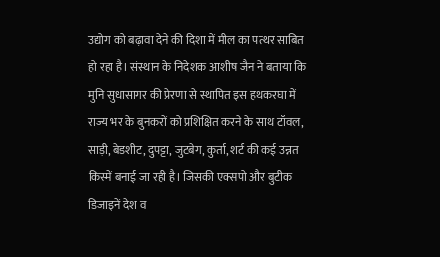उद्योग को बढ़ावा देने की दिशा में मील का पत्थर साबित हो रहा है। संस्थान के निदेशक आशीष जैन ने बताया कि मुनि सुधासागर की प्रेरणा से स्थापित इस हथकरघा में राज्य भर के बुनकरों को प्रशिक्षित करने के साथ टॉवल, साड़ी, बेडशीट, दुपट्टा, जुटबेग, कुर्ता, शर्ट की कई उन्नत किस्में बनाई जा रही है। जिसकी एक्सपो और बुटीक डिजाइनें देश व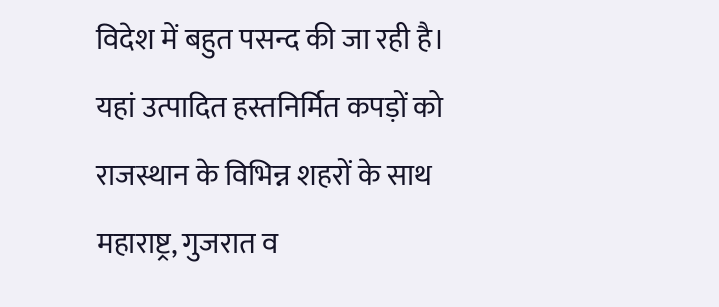विदेश में बहुत पसन्द की जा रही है।
यहां उत्पादित हस्तनिर्मित कपड़ों को राजस्थान के विभिन्न शहरों के साथ महाराष्ट्र, गुजरात व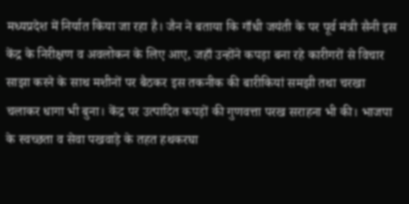मध्यप्रदेश में निर्यात किया जा रहा है। जैन ने बताया कि गाँधी जयंती के पर पूर्व मंत्री सैनी इस केंद्र के निरीक्षण व अवलोकन के लिए आए, जहाँ उन्होंने कपड़ा बना रहे कारीगरों से विचार साझा करने के साथ मशीनों पर बैठकर इस तकनीक की बारीकियां समझी तथा चरखा चलाकर धागा भी बुना। केंद्र पर उत्पादित कपड़ों की गुणवत्ता परख सराहना भी की। भाजपा के स्वच्छता व सेवा पखवाड़े के तहत हथकरघा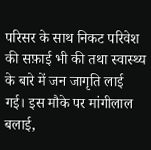परिसर के साथ निकट परिवेश की सफ़ाई भी की तथा स्वास्थ्य के बारे में जन जागृति लाई गई। इस मौके पर मांगीलाल बलाई,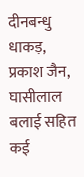दीनबन्धु धाकड़, प्रकाश जैन, घासीलाल बलाई सहित कई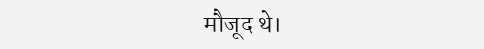मौजूद थे।